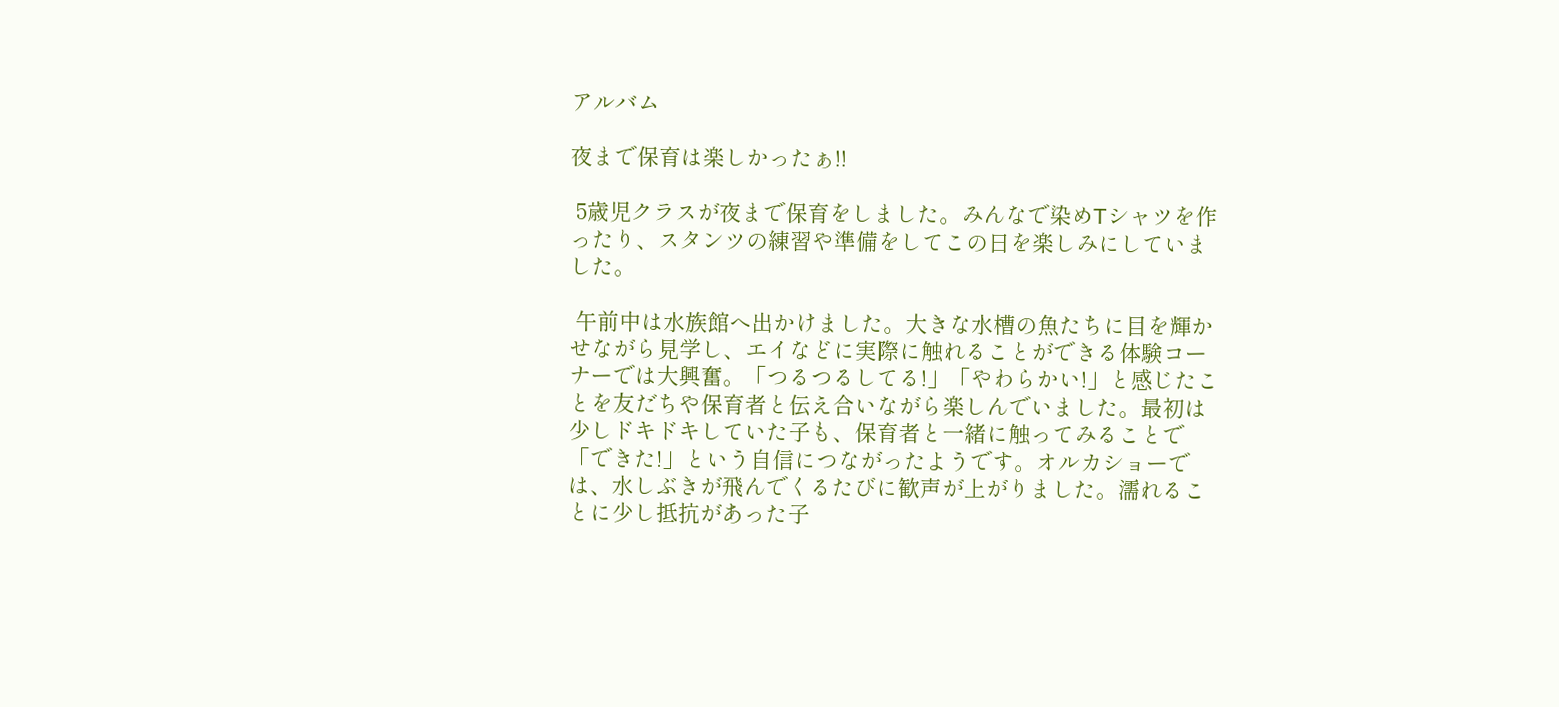アルバム

夜まで保育は楽しかったぁ!!

 5歳児クラスが夜まで保育をしました。みんなで染めTシャツを作ったり、スタンツの練習や準備をしてこの日を楽しみにしていました。

 午前中は水族館へ出かけました。大きな水槽の魚たちに目を輝かせながら見学し、エイなどに実際に触れることができる体験コーナーでは大興奮。「つるつるしてる!」「やわらかい!」と感じたことを友だちや保育者と伝え合いながら楽しんでいました。最初は少しドキドキしていた子も、保育者と一緒に触ってみることで「できた!」という自信につながったようです。オルカショーでは、水しぶきが飛んでくるたびに歓声が上がりました。濡れることに少し抵抗があった子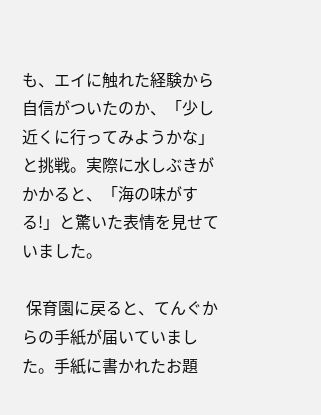も、エイに触れた経験から自信がついたのか、「少し近くに行ってみようかな」と挑戦。実際に水しぶきがかかると、「海の味がする!」と驚いた表情を見せていました。

 保育園に戻ると、てんぐからの手紙が届いていました。手紙に書かれたお題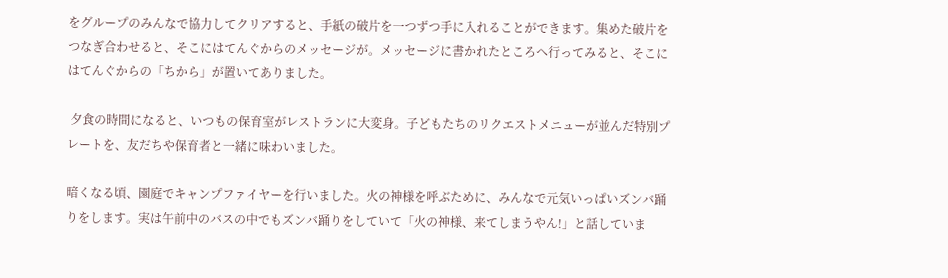をグループのみんなで協力してクリアすると、手紙の破片を一つずつ手に入れることができます。集めた破片をつなぎ合わせると、そこにはてんぐからのメッセージが。メッセージに書かれたところへ行ってみると、そこにはてんぐからの「ちから」が置いてありました。

 夕食の時間になると、いつもの保育室がレストランに大変身。子どもたちのリクエストメニューが並んだ特別プレートを、友だちや保育者と一緒に味わいました。

暗くなる頃、園庭でキャンプファイヤーを行いました。火の神様を呼ぶために、みんなで元気いっぱいズンバ踊りをします。実は午前中のバスの中でもズンバ踊りをしていて「火の神様、来てしまうやん!」と話していま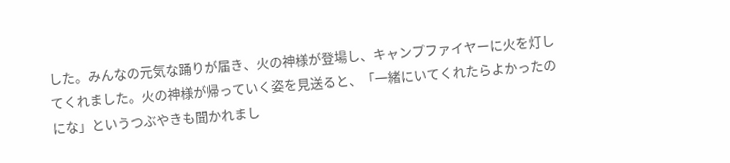した。みんなの元気な踊りが届き、火の神様が登場し、キャンプファイヤーに火を灯してくれました。火の神様が帰っていく姿を見送ると、「一緒にいてくれたらよかったのにな」というつぶやきも聞かれまし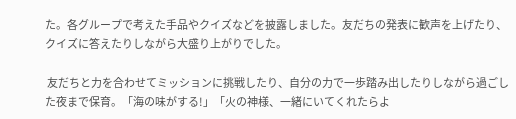た。各グループで考えた手品やクイズなどを披露しました。友だちの発表に歓声を上げたり、クイズに答えたりしながら大盛り上がりでした。

 友だちと力を合わせてミッションに挑戦したり、自分の力で一歩踏み出したりしながら過ごした夜まで保育。「海の味がする!」「火の神様、一緒にいてくれたらよ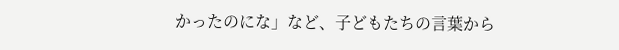かったのにな」など、子どもたちの言葉から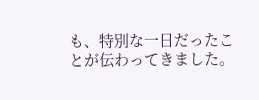も、特別な一日だったことが伝わってきました。